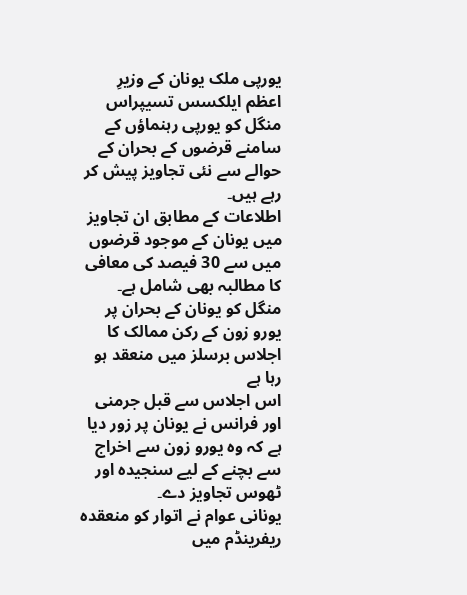یورپی ملک یونان کے وزیرِ اعظم ایلکسس تسیپراس منگل کو یورپی رہنماؤں کے سامنے قرضوں کے بحران کے حوالے سے نئی تجاویز پیش کر رہے ہیں۔
اطلاعات کے مطابق ان تجاویز میں یونان کے موجود قرضوں میں سے 30 فیصد کی معافی کا مطالبہ بھی شامل ہے۔
منگل کو یونان کے بحران پر یورو زون کے رکن ممالک کا اجلاس برسلز میں منعقد ہو رہا ہے
اس اجلاس سے قبل جرمنی اور فرانس نے یونان پر زور دیا ہے کہ وہ یورو زون سے اخراج سے بچنے کے لیے سنجیدہ اور ٹھوس تجاویز دے۔
یونانی عوام نے اتوار کو منعقدہ ریفرینڈم میں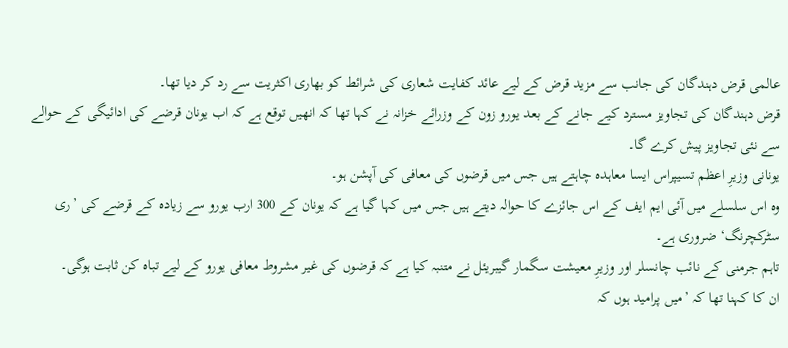عالمی قرض دہندگان کی جانب سے مزید قرض کے لیے عائد کفایت شعاری کی شرائط کو بھاری اکثریت سے رد کر دیا تھا۔
قرض دہندگان کی تجاویز مسترد کیے جانے کے بعد یورو زون کے وزرائے خزانہ نے کہا تھا کہ انھیں توقع ہے کہ اب یونان قرضے کی ادائیگی کے حوالے سے نئی تجاویز پیش کرے گا۔
یونانی وزیرِ اعظم تسیپراس ایسا معاہدہ چاہتے ہیں جس میں قرضوں کی معافی کی آپشن ہو۔
وہ اس سلسلے میں آئی ایم ایف کے اس جائزے کا حوالہ دیتے ہیں جس میں کہا گیا ہے کہ یونان کے 300 ارب یورو سے زیادہ کے قرضے کی ’ری سٹرکچرنگ‘ ضروری ہے۔
تاہم جرمنی کے نائب چانسلر اور وزیرِ معیشت سگمار گیبریئل نے متنبہ کیا ہے کہ قرضوں کی غیر مشروط معافی یورو کے لیے تباہ کن ثابت ہوگی۔
ان کا کہنا تھا کہ ’میں پرامید ہوں کہ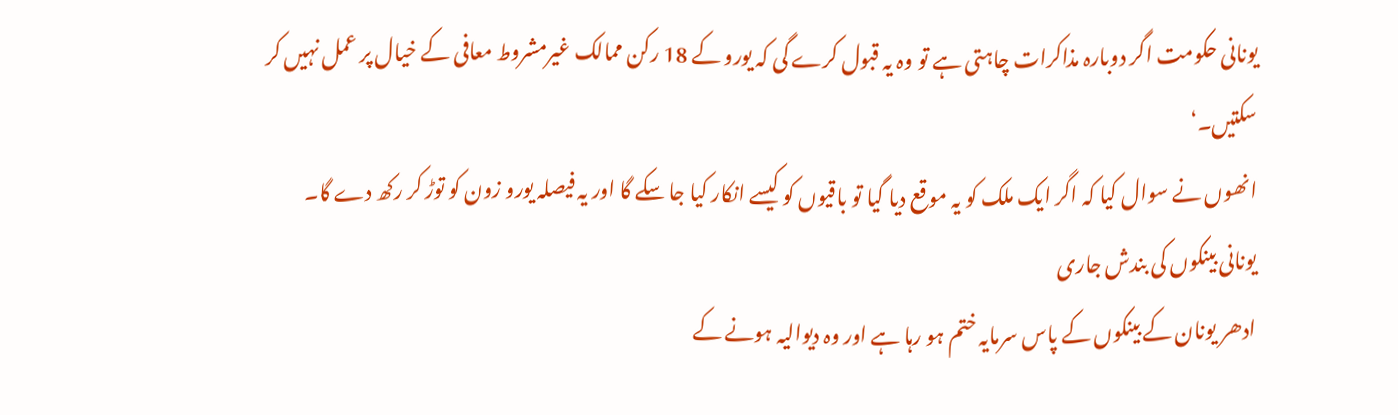یونانی حکومت اگر دوبارہ مذاکرات چاہتی ہے تو وہ یہ قبول کرے گی کہ یورو کے 18 رکن ممالک غیرمشروط معافی کے خیال پر عمل نہیں کر سکتیں۔‘
انھوں نے سوال کیا کہ اگر ایک ملک کو یہ موقع دیا گیا تو باقیوں کو کیسے انکار کیا جا سکے گا اور یہ فیصلہ یورو زون کو توڑ کر رکھ دے گا۔
یونانی بینکوں کی بندش جاری
ادھر یونان کے بینکوں کے پاس سرمایہ ختم ہو رہا ہے اور وہ دیوالیہ ہونے کے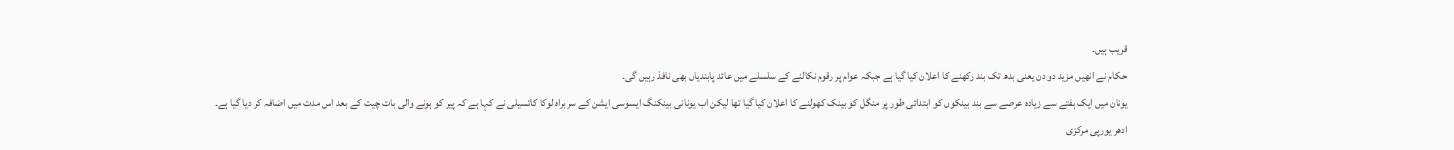قریب ہیں۔
حکام نے انھیں مزید دو دن یعنی بدھ تک بند رکھنے کا اعلان کیا گیا ہے جبکہ عوام پر رقوم نکالنے کے سلسلے میں عائد پابندیاں بھی نافذ رہیں گی۔
یونان میں ایک ہفتے سے زیادہ عرصے سے بند بینکوں کو ابتدائی طور پر منگل کو بینک کھولنے کا اعلان کیا گیا تھا لیکن اب یونانی بینکنگ ایسوسی ایشن کے سربراہ لوکا کاتسیلی نے کہا ہے کہ پیر کو ہونے والی بات چیت کے بعد اس مدت میں اضافہ کر دیا گیا ہے۔
ادھر یورپی مرکزی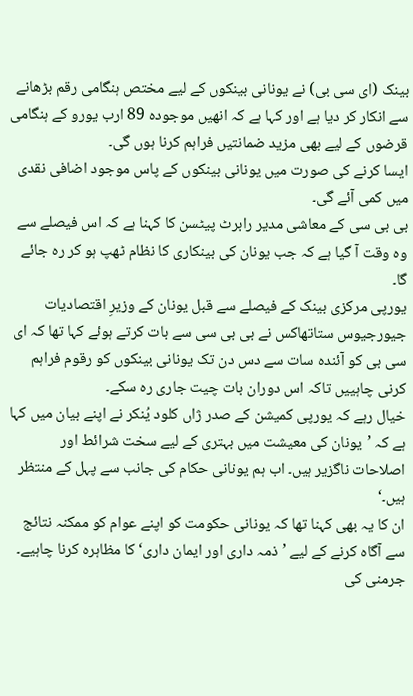بینک (ای سی بی) نے یونانی بینکوں کے لیے مختص ہنگامی رقم بڑھانے سے انکار کر دیا ہے اور کہا ہے کہ انھیں موجودہ 89 ارب یورو کے ہنگامی قرضوں کے لیے بھی مزید ضمانتیں فراہم کرنا ہوں گی۔
ایسا کرنے کی صورت میں یونانی بینکوں کے پاس موجود اضافی نقدی میں کمی آئے گی۔
بی بی سی کے معاشی مدیر رابرٹ پیٹسن کا کہنا ہے کہ اس فیصلے سے وہ وقت آ گیا ہے کہ جب یونان کی بینکاری کا نظام ٹھپ ہو کر رہ جائے گا۔
یورپی مرکزی بینک کے فیصلے سے قبل یونان کے وزیرِ اقتصادیات جیورجیوس ستاتھاکس نے بی بی سی سے بات کرتے ہوئے کہا تھا کہ ای سی بی کو آئندہ سات سے دس دن تک یونانی بینکوں کو رقوم فراہم کرنی چاہییں تاکہ اس دوران بات چیت جاری رہ سکے۔
خیال رہے کہ یورپی کمیشن کے صدر ژاں کلود یُنکر نے اپنے بیان میں کہا ہے کہ ’یونان کی معیشت میں بہتری کے لیے سخت شرائط اور اصلاحات ناگزیر ہیں۔ اب ہم یونانی حکام کی جانب سے پہل کے منتظر ہیں۔‘
ان کا یہ بھی کہنا تھا کہ یونانی حکومت کو اپنے عوام کو ممکنہ نتائج سے آگاہ کرنے کے لیے ’ذمہ داری اور ایمان داری‘ کا مظاہرہ کرنا چاہیے۔
جرمنی کی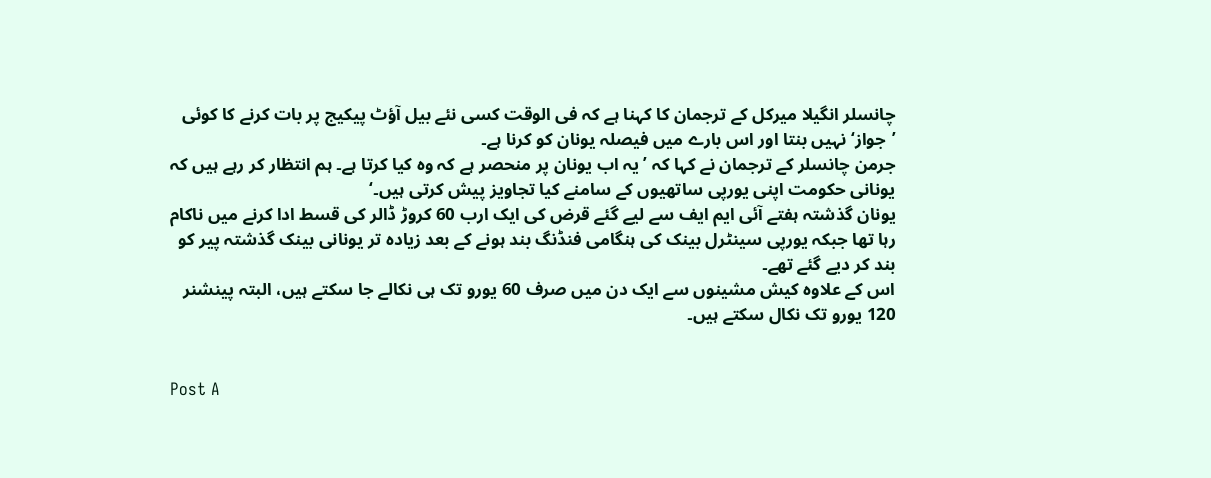چانسلر انگیلا میرکل کے ترجمان کا کہنا ہے کہ فی الوقت کسی نئے بیل آؤٹ پیکیج پر بات کرنے کا کوئی ’جواز‘ نہیں بنتا اور اس بارے میں فیصلہ یونان کو کرنا ہے۔
جرمن چانسلر کے ترجمان نے کہا کہ ’یہ اب یونان پر منحصر ہے کہ وہ کیا کرتا ہے۔ ہم انتظار کر رہے ہیں کہ یونانی حکومت اپنی یورپی ساتھیوں کے سامنے کیا تجاویز پیش کرتی ہیں۔‘
یونان گذشتہ ہفتے آئی ایم ایف سے لیے گئے قرض کی ایک ارب 60 کروڑ ڈالر کی قسط ادا کرنے میں ناکام رہا تھا جبکہ یورپی سینٹرل بینک کی ہنگامی فنڈنگ بند ہونے کے بعد زیادہ تر یونانی بینک گذشتہ پیر کو بند کر دیے گئے تھے۔
اس کے علاوہ کیش مشینوں سے ایک دن میں صرف 60 یورو تک ہی نکالے جا سکتے ہیں، البتہ پینشنر 120 یورو تک نکال سکتے ہیں۔


Post A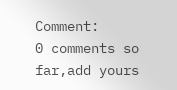Comment:
0 comments so far,add yours